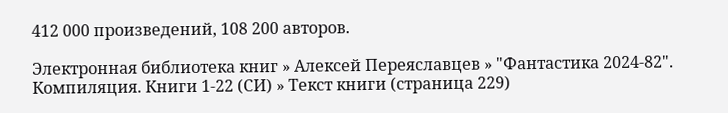412 000 произведений, 108 200 авторов.

Электронная библиотека книг » Алексей Переяславцев » "Фантастика 2024-82". Компиляция. Книги 1-22 (СИ) » Текст книги (страница 229)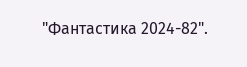"Фантастика 2024-82".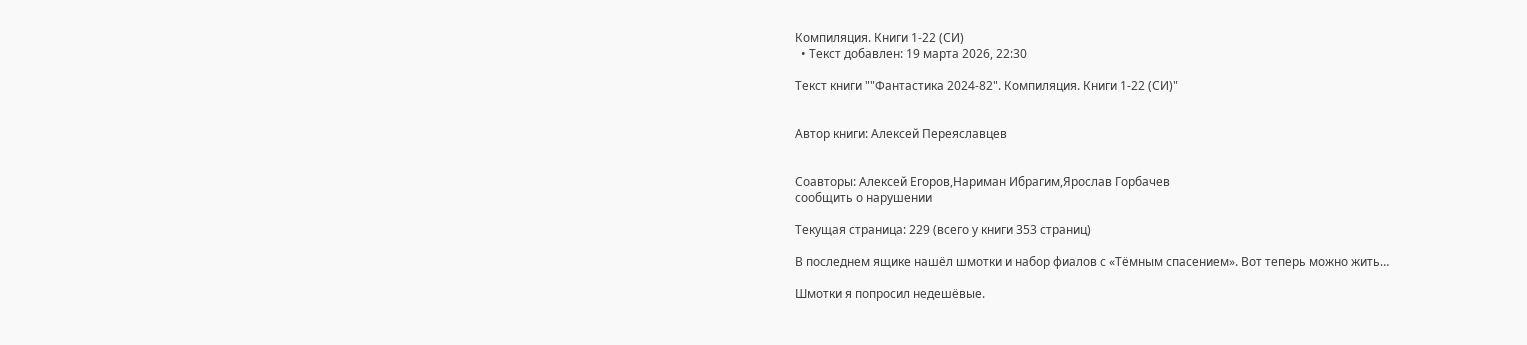Компиляция. Книги 1-22 (СИ)
  • Текст добавлен: 19 марта 2026, 22:30

Текст книги ""Фантастика 2024-82". Компиляция. Книги 1-22 (СИ)"


Автор книги: Алексей Переяславцев


Соавторы: Алексей Егоров,Нариман Ибрагим,Ярослав Горбачев
сообщить о нарушении

Текущая страница: 229 (всего у книги 353 страниц)

В последнем ящике нашёл шмотки и набор фиалов с «Тёмным спасением». Вот теперь можно жить…

Шмотки я попросил недешёвые.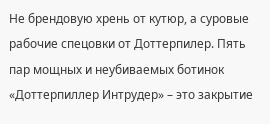Не брендовую хрень от кутюр, а суровые рабочие спецовки от Доттерпилер. Пять пар мощных и неубиваемых ботинок «Доттерпиллер Интрудер» – это закрытие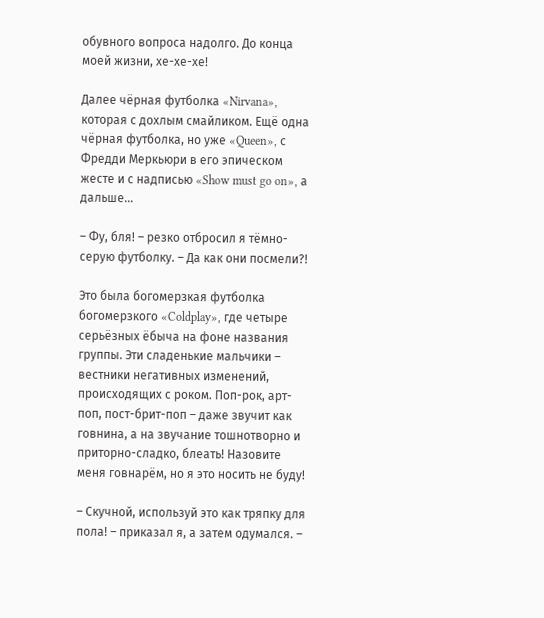обувного вопроса надолго. До конца моей жизни, хе-хе-хе!

Далее чёрная футболка «Nirvana», которая с дохлым смайликом. Ещё одна чёрная футболка, но уже «Queen», с Фредди Меркьюри в его эпическом жесте и с надписью «Show must go on», а дальше…

– Фу, бля! – резко отбросил я тёмно-серую футболку. – Да как они посмели?!

Это была богомерзкая футболка богомерзкого «Coldplay», где четыре серьёзных ёбыча на фоне названия группы. Эти сладенькие мальчики – вестники негативных изменений, происходящих с роком. Поп-рок, арт-поп, пост-брит-поп – даже звучит как говнина, а на звучание тошнотворно и приторно-сладко, блеать! Назовите меня говнарём, но я это носить не буду!

– Скучной, используй это как тряпку для пола! – приказал я, а затем одумался. –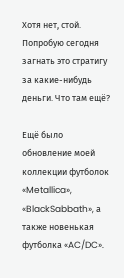Хотя нет, стой. Попробую сегодня загнать это стратигу за какие-нибудь деньги. Что там ещё?

Ещё было обновление моей коллекции футболок «Metallica», «BlackSabbath», а также новенькая футболка «AC/DC».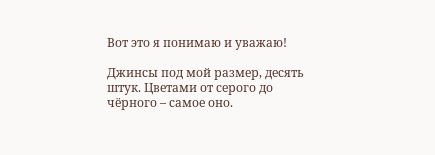Вот это я понимаю и уважаю!

Джинсы под мой размер, десять штук. Цветами от серого до чёрного – самое оно.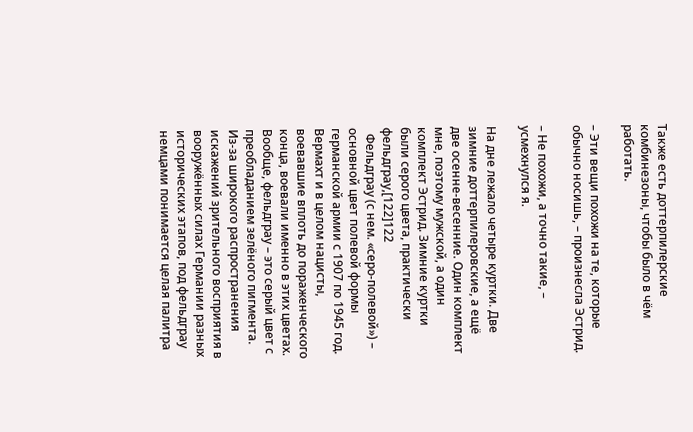Также есть доттерпилерские комбинезоны, чтобы было в чём работать.

– Эти вещи похожи на те, которые обычно носишь, – произнесла Эстрид.

– Не похожи, а точно такие, – усмехнулся я.

На дне лежало четыре куртки. Две зимние доттерпилеровские, а ещё две осенне-весенние. Один комплект мне, поэтому мужской, а один комплект Эстрид. Зимние куртки были серого цвета, практически фельдграу,[122]122
  Фельдграу (с нем. «серо-полевой») – основной цвет полевой формы германской армии с 1907 по 1945 год. Вермахт и в целом нацисты, воевавшие вплоть до пораженческого конца, воевали именно в этих цветах. Вообще, фельдграу – это серый цвет с преобладанием зелёного пигмента. Из-за широкого распространения искажений зрительного восприятия в вооружённых силах Германии разных исторических этапов, под фельдграу немцами понимается целая палитра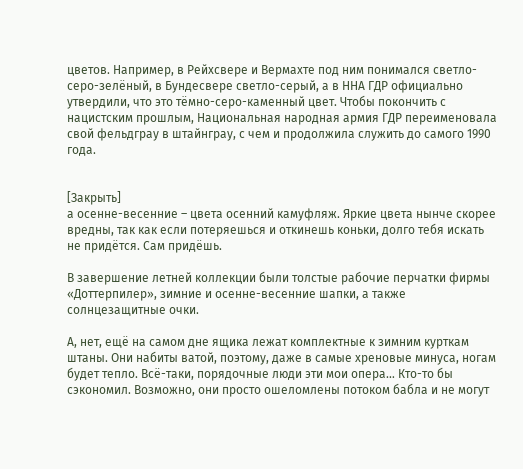цветов. Например, в Рейхсвере и Вермахте под ним понимался светло-серо-зелёный, в Бундесвере светло-серый, а в ННА ГДР официально утвердили, что это тёмно-серо-каменный цвет. Чтобы покончить с нацистским прошлым, Национальная народная армия ГДР переименовала свой фельдграу в штайнграу, с чем и продолжила служить до самого 1990 года.


[Закрыть]
а осенне-весенние – цвета осенний камуфляж. Яркие цвета нынче скорее вредны, так как если потеряешься и откинешь коньки, долго тебя искать не придётся. Сам придёшь.

В завершение летней коллекции были толстые рабочие перчатки фирмы «Доттерпилер», зимние и осенне-весенние шапки, а также солнцезащитные очки.

А, нет, ещё на самом дне ящика лежат комплектные к зимним курткам штаны. Они набиты ватой, поэтому, даже в самые хреновые минуса, ногам будет тепло. Всё-таки, порядочные люди эти мои опера… Кто-то бы сэкономил. Возможно, они просто ошеломлены потоком бабла и не могут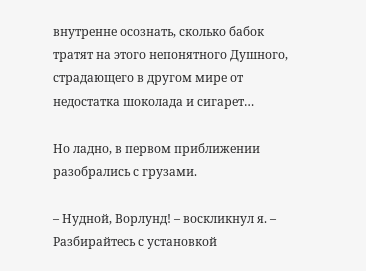внутренне осознать, сколько бабок тратят на этого непонятного Душного, страдающего в другом мире от недостатка шоколада и сигарет…

Но ладно, в первом приближении разобрались с грузами.

– Нудной, Ворлунд! – воскликнул я. – Разбирайтесь с установкой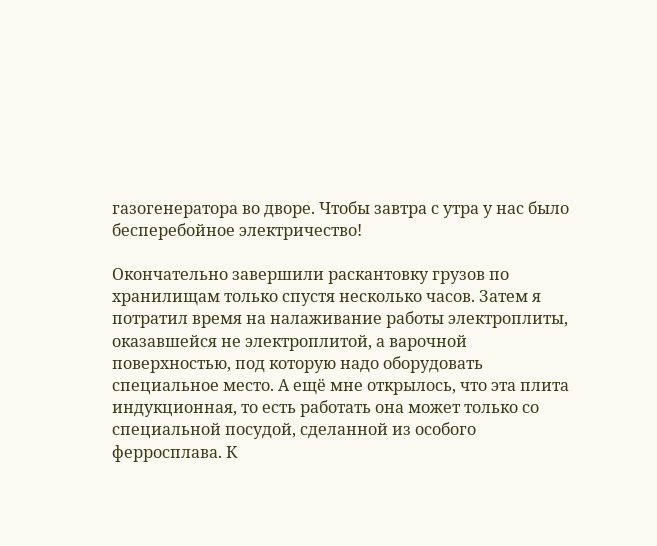газогенератора во дворе. Чтобы завтра с утра у нас было бесперебойное электричество!

Окончательно завершили раскантовку грузов по хранилищам только спустя несколько часов. Затем я потратил время на налаживание работы электроплиты, оказавшейся не электроплитой, а варочной поверхностью, под которую надо оборудовать специальное место. А ещё мне открылось, что эта плита индукционная, то есть работать она может только со специальной посудой, сделанной из особого ферросплава. К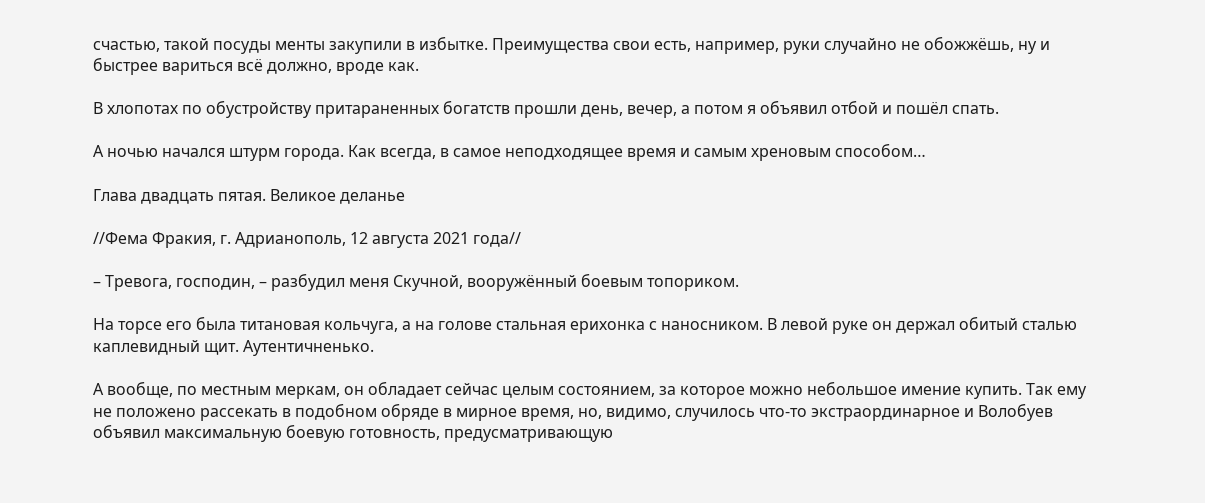счастью, такой посуды менты закупили в избытке. Преимущества свои есть, например, руки случайно не обожжёшь, ну и быстрее вариться всё должно, вроде как.

В хлопотах по обустройству притараненных богатств прошли день, вечер, а потом я объявил отбой и пошёл спать.

А ночью начался штурм города. Как всегда, в самое неподходящее время и самым хреновым способом…

Глава двадцать пятая. Великое деланье

//Фема Фракия, г. Адрианополь, 12 августа 2021 года//

– Тревога, господин, – разбудил меня Скучной, вооружённый боевым топориком.

На торсе его была титановая кольчуга, а на голове стальная ерихонка с наносником. В левой руке он держал обитый сталью каплевидный щит. Аутентичненько.

А вообще, по местным меркам, он обладает сейчас целым состоянием, за которое можно небольшое имение купить. Так ему не положено рассекать в подобном обряде в мирное время, но, видимо, случилось что-то экстраординарное и Волобуев объявил максимальную боевую готовность, предусматривающую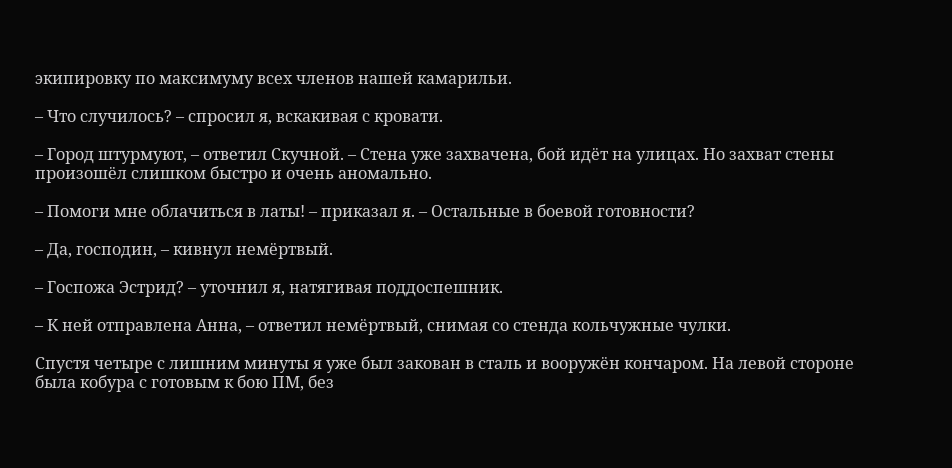экипировку по максимуму всех членов нашей камарильи.

– Что случилось? – спросил я, вскакивая с кровати.

– Город штурмуют, – ответил Скучной. – Стена уже захвачена, бой идёт на улицах. Но захват стены произошёл слишком быстро и очень аномально.

– Помоги мне облачиться в латы! – приказал я. – Остальные в боевой готовности?

– Да, господин, – кивнул немёртвый.

– Госпожа Эстрид? – уточнил я, натягивая поддоспешник.

– К ней отправлена Анна, – ответил немёртвый, снимая со стенда кольчужные чулки.

Спустя четыре с лишним минуты я уже был закован в сталь и вооружён кончаром. На левой стороне была кобура с готовым к бою ПМ, без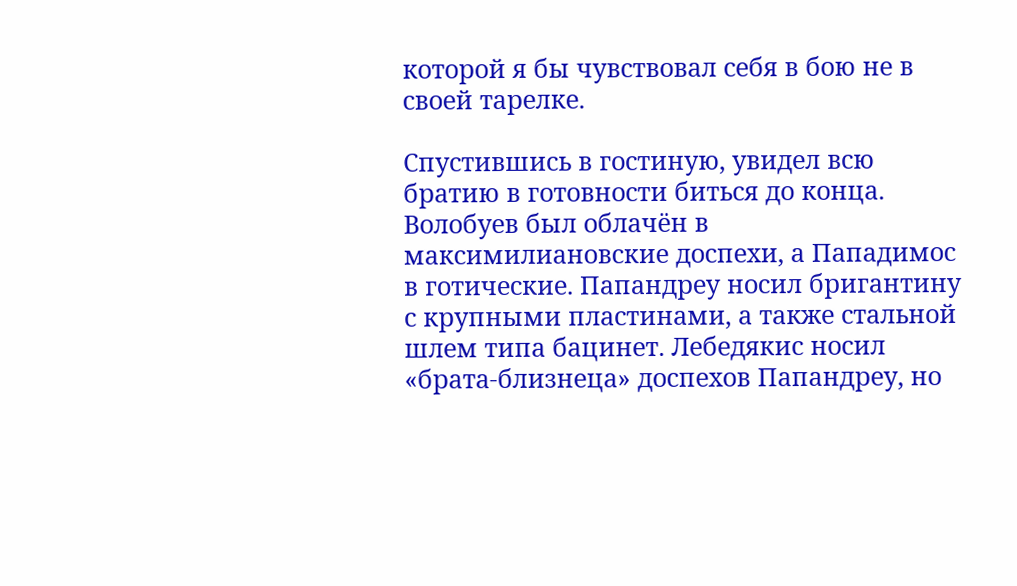которой я бы чувствовал себя в бою не в своей тарелке.

Спустившись в гостиную, увидел всю братию в готовности биться до конца. Волобуев был облачён в максимилиановские доспехи, а Пападимос в готические. Папандреу носил бригантину с крупными пластинами, а также стальной шлем типа бацинет. Лебедякис носил «брата-близнеца» доспехов Папандреу, но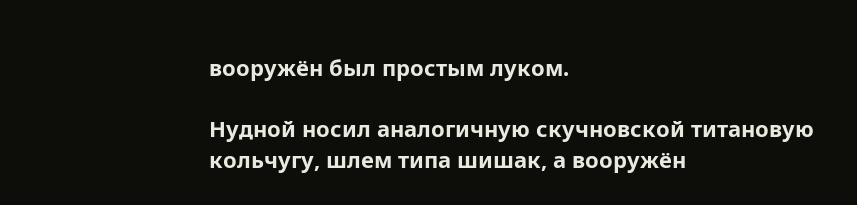вооружён был простым луком.

Нудной носил аналогичную скучновской титановую кольчугу, шлем типа шишак, а вооружён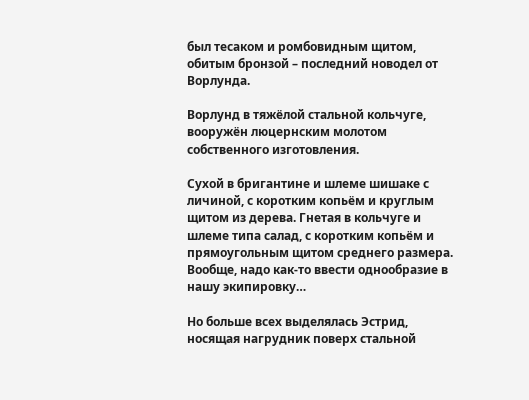был тесаком и ромбовидным щитом, обитым бронзой – последний новодел от Ворлунда.

Ворлунд в тяжёлой стальной кольчуге, вооружён люцернским молотом собственного изготовления.

Сухой в бригантине и шлеме шишаке с личиной, с коротким копьём и круглым щитом из дерева. Гнетая в кольчуге и шлеме типа салад, с коротким копьём и прямоугольным щитом среднего размера. Вообще, надо как-то ввести однообразие в нашу экипировку…

Но больше всех выделялась Эстрид, носящая нагрудник поверх стальной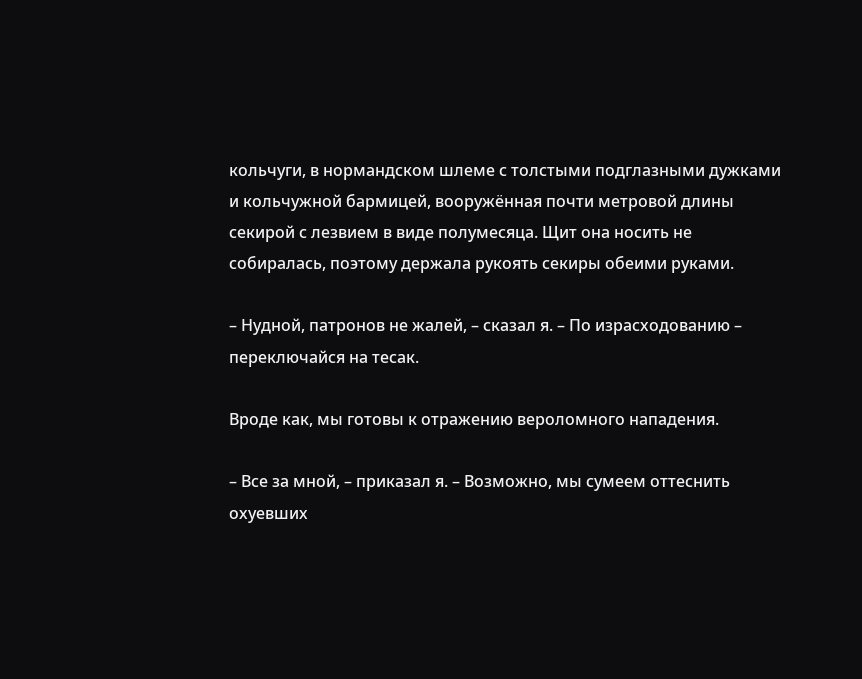кольчуги, в нормандском шлеме с толстыми подглазными дужками и кольчужной бармицей, вооружённая почти метровой длины секирой с лезвием в виде полумесяца. Щит она носить не собиралась, поэтому держала рукоять секиры обеими руками.

– Нудной, патронов не жалей, – сказал я. – По израсходованию – переключайся на тесак.

Вроде как, мы готовы к отражению вероломного нападения.

– Все за мной, – приказал я. – Возможно, мы сумеем оттеснить охуевших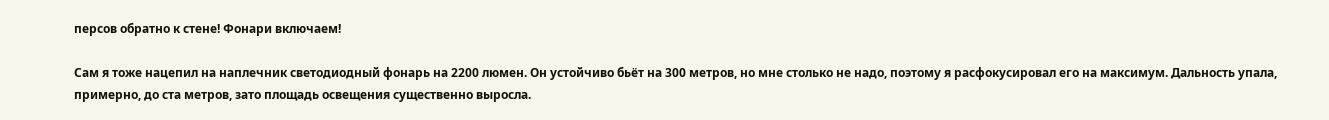персов обратно к стене! Фонари включаем!

Сам я тоже нацепил на наплечник светодиодный фонарь на 2200 люмен. Он устойчиво бьёт на 300 метров, но мне столько не надо, поэтому я расфокусировал его на максимум. Дальность упала, примерно, до ста метров, зато площадь освещения существенно выросла.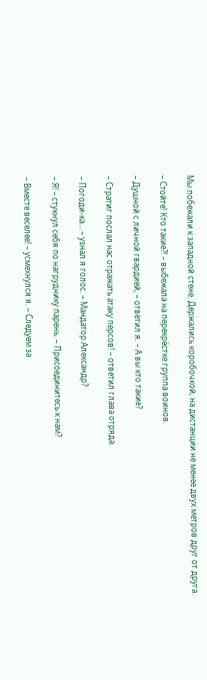Мы побежали к западной стене. Держались коробочкой, на дистанции не менее двух метров друг от друга.

– Стойте! Кто такие?! – выбежала на перекрёстке группа воинов.

– Душной с личной гвардией, – ответил я. – А вы кто такие?

– Стратиг послал нас отражать атаку персов! – ответил глава отряда.

– Погоди-ка… – узнал я голос. – Мандатор Александр?

– Я! – стукнул себя по нагруднику парень. – Присоединитесь к нам?

– Вместе веселее! – усмехнулся я. – Следуем за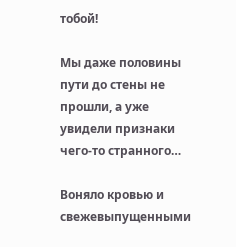тобой!

Мы даже половины пути до стены не прошли, а уже увидели признаки чего-то странного…

Воняло кровью и свежевыпущенными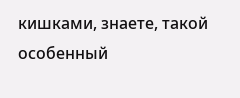кишками, знаете, такой особенный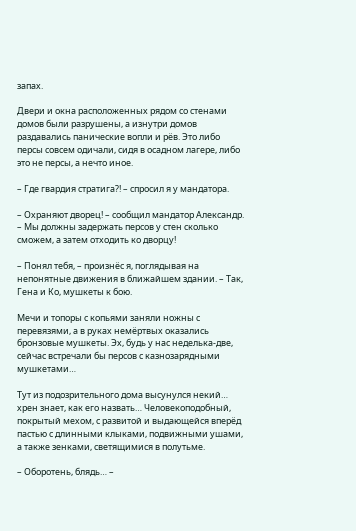запах.

Двери и окна расположенных рядом со стенами домов были разрушены, а изнутри домов раздавались панические вопли и рёв. Это либо персы совсем одичали, сидя в осадном лагере, либо это не персы, а нечто иное.

– Где гвардия стратига?! – спросил я у мандатора.

– Охраняют дворец! – сообщил мандатор Александр. – Мы должны задержать персов у стен сколько сможем, а затем отходить ко дворцу!

– Понял тебя, – произнёс я, поглядывая на непонятные движения в ближайшем здании. – Так, Гена и Ко, мушкеты к бою.

Мечи и топоры с копьями заняли ножны с перевязями, а в руках немёртвых оказались бронзовые мушкеты. Эх, будь у нас неделька-две, сейчас встречали бы персов с казнозарядными мушкетами…

Тут из подозрительного дома высунулся некий… хрен знает, как его назвать… Человекоподобный, покрытый мехом, с развитой и выдающейся вперёд пастью с длинными клыками, подвижными ушами, а также зенками, светящимися в полутьме.

– Оборотень, блядь… –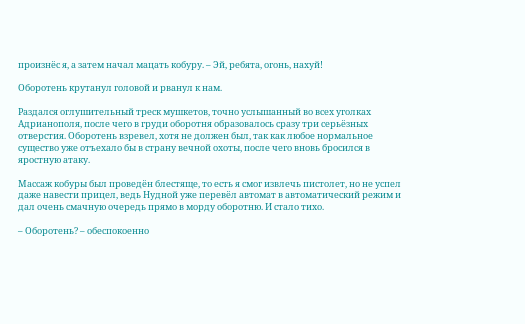произнёс я, а затем начал мацать кобуру. – Эй, ребята, огонь, нахуй!

Оборотень крутанул головой и рванул к нам.

Раздался оглушительный треск мушкетов, точно услышанный во всех уголках Адрианополя, после чего в груди оборотня образовалось сразу три серьёзных отверстия. Оборотень взревел, хотя не должен был, так как любое нормальное существо уже отъехало бы в страну вечной охоты, после чего вновь бросился в яростную атаку.

Массаж кобуры был проведён блестяще, то есть я смог извлечь пистолет, но не успел даже навести прицел, ведь Нудной уже перевёл автомат в автоматический режим и дал очень смачную очередь прямо в морду оборотню. И стало тихо.

– Оборотень? – обеспокоенно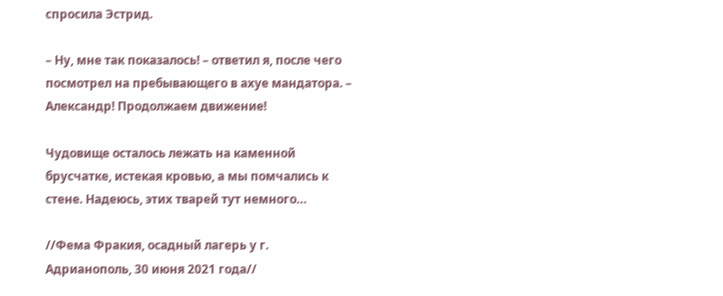спросила Эстрид.

– Ну, мне так показалось! – ответил я, после чего посмотрел на пребывающего в ахуе мандатора. – Александр! Продолжаем движение!

Чудовище осталось лежать на каменной брусчатке, истекая кровью, а мы помчались к стене. Надеюсь, этих тварей тут немного…

//Фема Фракия, осадный лагерь у г. Адрианополь, 30 июня 2021 года//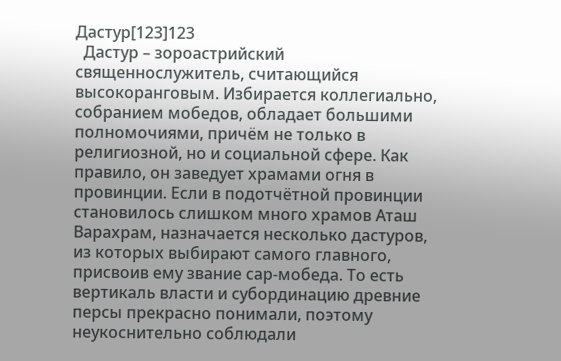Дастур[123]123
  Дастур – зороастрийский священнослужитель, считающийся высокоранговым. Избирается коллегиально, собранием мобедов, обладает большими полномочиями, причём не только в религиозной, но и социальной сфере. Как правило, он заведует храмами огня в провинции. Если в подотчётной провинции становилось слишком много храмов Аташ Варахрам, назначается несколько дастуров, из которых выбирают самого главного, присвоив ему звание сар-мобеда. То есть вертикаль власти и субординацию древние персы прекрасно понимали, поэтому неукоснительно соблюдали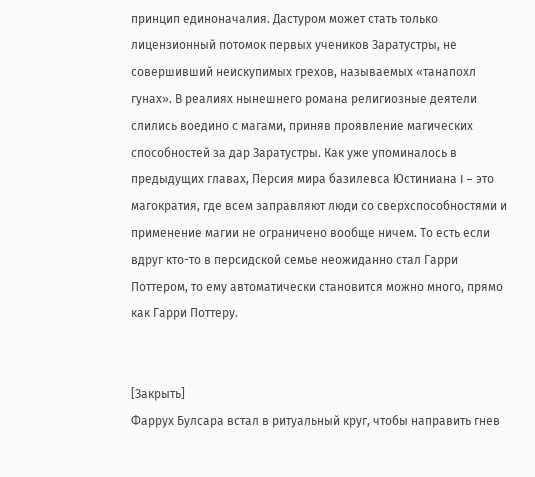принцип единоначалия. Дастуром может стать только лицензионный потомок первых учеников Заратустры, не совершивший неискупимых грехов, называемых «танапохл гунах». В реалиях нынешнего романа религиозные деятели слились воедино с магами, приняв проявление магических способностей за дар Заратустры. Как уже упоминалось в предыдущих главах, Персия мира базилевса Юстиниана I – это магократия, где всем заправляют люди со сверхспособностями и применение магии не ограничено вообще ничем. То есть если вдруг кто-то в персидской семье неожиданно стал Гарри Поттером, то ему автоматически становится можно много, прямо как Гарри Поттеру.


[Закрыть]
Фаррух Булсара встал в ритуальный круг, чтобы направить гнев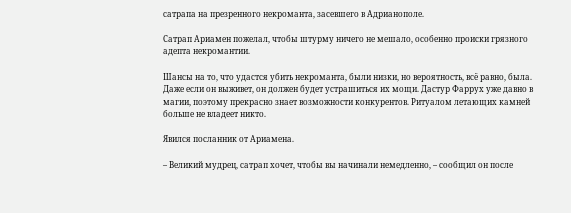сатрапа на презренного некроманта, засевшего в Адрианополе.

Сатрап Ариамен пожелал, чтобы штурму ничего не мешало, особенно происки грязного адепта некромантии.

Шансы на то, что удастся убить некроманта, были низки, но вероятность, всё равно, была. Даже если он выживет, он должен будет устрашиться их мощи. Дастур Фаррух уже давно в магии, поэтому прекрасно знает возможности конкурентов. Ритуалом летающих камней больше не владеет никто.

Явился посланник от Ариамена.

– Великий мудрец, сатрап хочет, чтобы вы начинали немедленно, – сообщил он после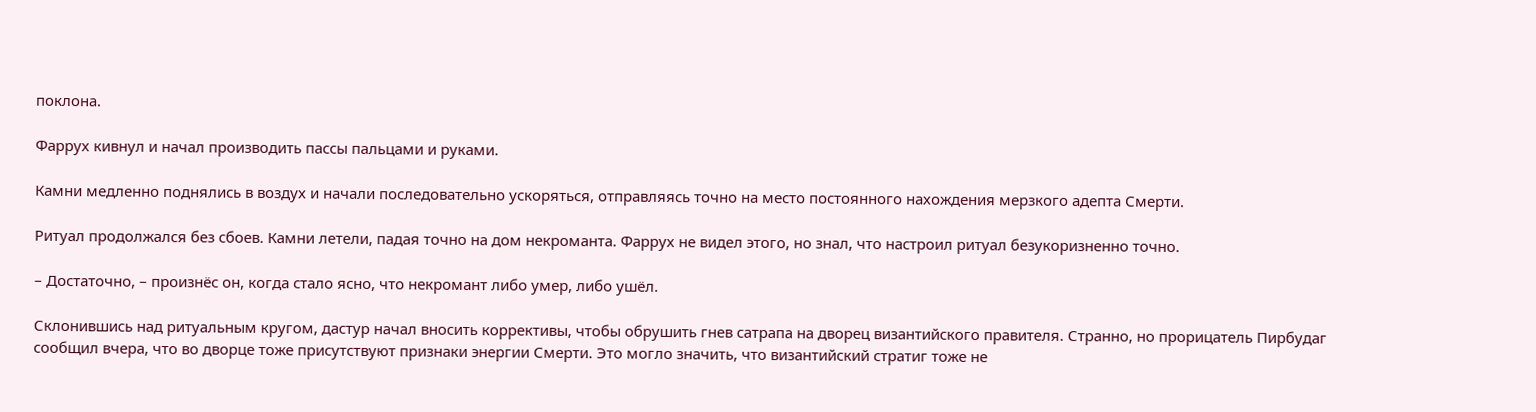поклона.

Фаррух кивнул и начал производить пассы пальцами и руками.

Камни медленно поднялись в воздух и начали последовательно ускоряться, отправляясь точно на место постоянного нахождения мерзкого адепта Смерти.

Ритуал продолжался без сбоев. Камни летели, падая точно на дом некроманта. Фаррух не видел этого, но знал, что настроил ритуал безукоризненно точно.

– Достаточно, – произнёс он, когда стало ясно, что некромант либо умер, либо ушёл.

Склонившись над ритуальным кругом, дастур начал вносить коррективы, чтобы обрушить гнев сатрапа на дворец византийского правителя. Странно, но прорицатель Пирбудаг сообщил вчера, что во дворце тоже присутствуют признаки энергии Смерти. Это могло значить, что византийский стратиг тоже не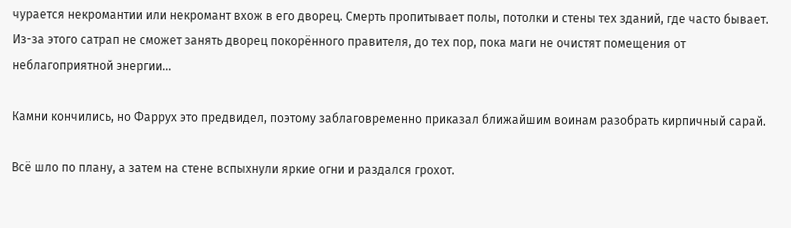чурается некромантии или некромант вхож в его дворец. Смерть пропитывает полы, потолки и стены тех зданий, где часто бывает. Из-за этого сатрап не сможет занять дворец покорённого правителя, до тех пор, пока маги не очистят помещения от неблагоприятной энергии…

Камни кончились, но Фаррух это предвидел, поэтому заблаговременно приказал ближайшим воинам разобрать кирпичный сарай.

Всё шло по плану, а затем на стене вспыхнули яркие огни и раздался грохот.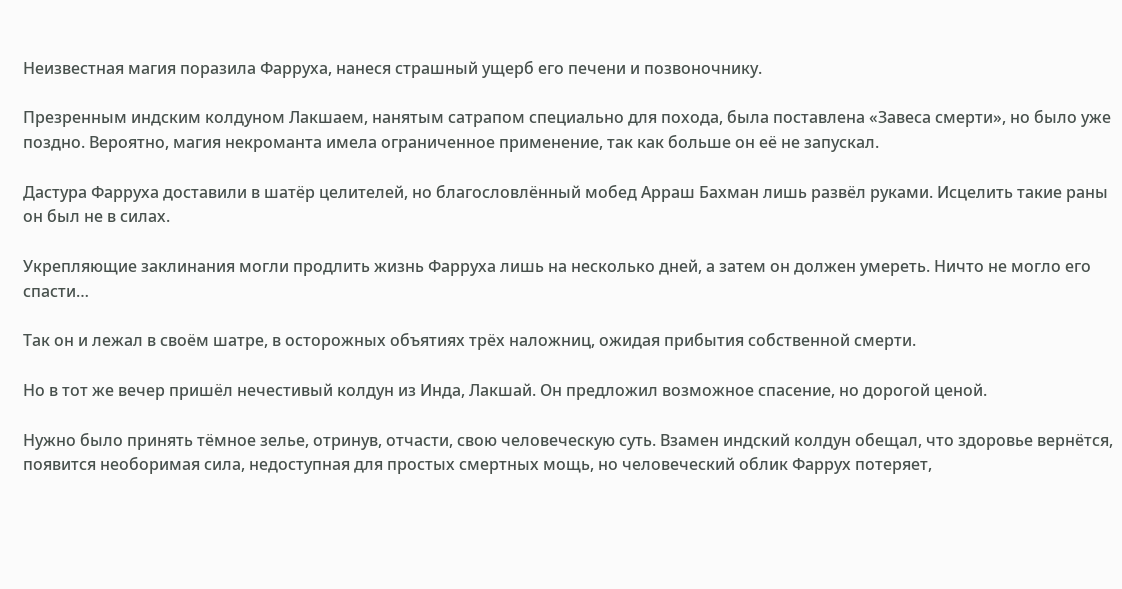Неизвестная магия поразила Фарруха, нанеся страшный ущерб его печени и позвоночнику.

Презренным индским колдуном Лакшаем, нанятым сатрапом специально для похода, была поставлена «Завеса смерти», но было уже поздно. Вероятно, магия некроманта имела ограниченное применение, так как больше он её не запускал.

Дастура Фарруха доставили в шатёр целителей, но благословлённый мобед Арраш Бахман лишь развёл руками. Исцелить такие раны он был не в силах.

Укрепляющие заклинания могли продлить жизнь Фарруха лишь на несколько дней, а затем он должен умереть. Ничто не могло его спасти…

Так он и лежал в своём шатре, в осторожных объятиях трёх наложниц, ожидая прибытия собственной смерти.

Но в тот же вечер пришёл нечестивый колдун из Инда, Лакшай. Он предложил возможное спасение, но дорогой ценой.

Нужно было принять тёмное зелье, отринув, отчасти, свою человеческую суть. Взамен индский колдун обещал, что здоровье вернётся, появится необоримая сила, недоступная для простых смертных мощь, но человеческий облик Фаррух потеряет,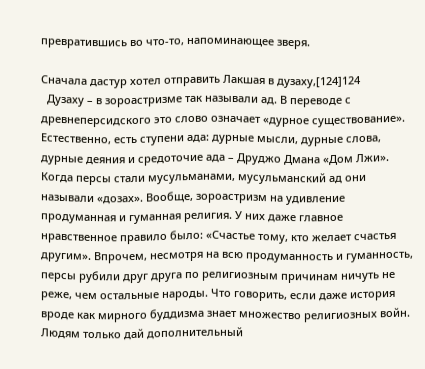превратившись во что-то, напоминающее зверя.

Сначала дастур хотел отправить Лакшая в дузаху,[124]124
  Дузаху – в зороастризме так называли ад. В переводе с древнеперсидского это слово означает «дурное существование». Естественно, есть ступени ада: дурные мысли, дурные слова, дурные деяния и средоточие ада – Друджо Дмана «Дом Лжи». Когда персы стали мусульманами, мусульманский ад они называли «дозах». Вообще, зороастризм на удивление продуманная и гуманная религия. У них даже главное нравственное правило было: «Счастье тому, кто желает счастья другим». Впрочем, несмотря на всю продуманность и гуманность, персы рубили друг друга по религиозным причинам ничуть не реже, чем остальные народы. Что говорить, если даже история вроде как мирного буддизма знает множество религиозных войн. Людям только дай дополнительный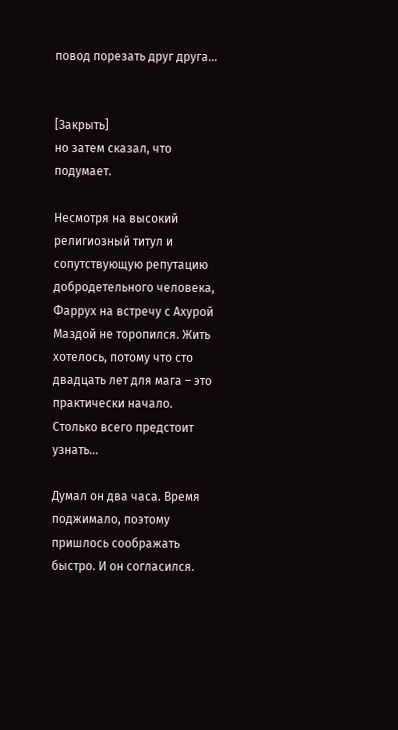повод порезать друг друга…


[Закрыть]
но затем сказал, что подумает.

Несмотря на высокий религиозный титул и сопутствующую репутацию добродетельного человека, Фаррух на встречу с Ахурой Маздой не торопился. Жить хотелось, потому что сто двадцать лет для мага – это практически начало. Столько всего предстоит узнать…

Думал он два часа. Время поджимало, поэтому пришлось соображать быстро. И он согласился.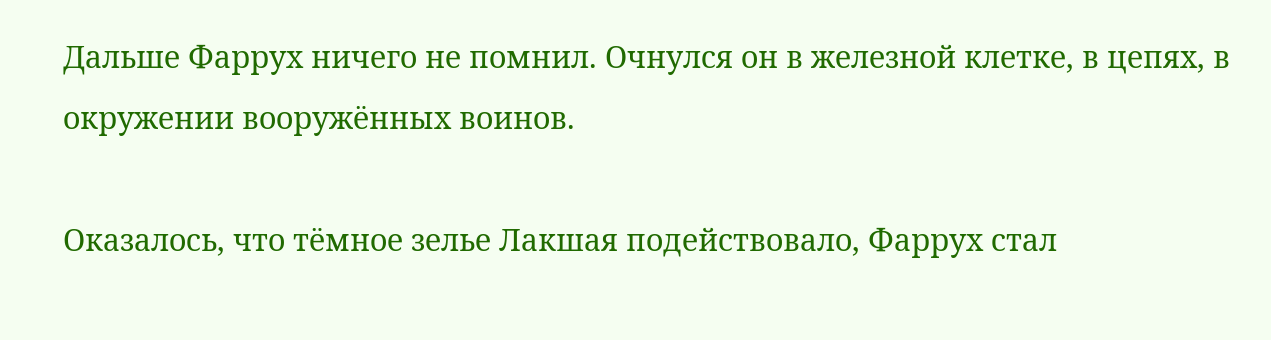Дальше Фаррух ничего не помнил. Очнулся он в железной клетке, в цепях, в окружении вооружённых воинов.

Оказалось, что тёмное зелье Лакшая подействовало, Фаррух стал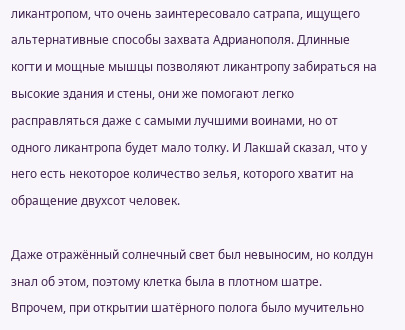ликантропом, что очень заинтересовало сатрапа, ищущего альтернативные способы захвата Адрианополя. Длинные когти и мощные мышцы позволяют ликантропу забираться на высокие здания и стены, они же помогают легко расправляться даже с самыми лучшими воинами, но от одного ликантропа будет мало толку. И Лакшай сказал, что у него есть некоторое количество зелья, которого хватит на обращение двухсот человек.

Даже отражённый солнечный свет был невыносим, но колдун знал об этом, поэтому клетка была в плотном шатре. Впрочем, при открытии шатёрного полога было мучительно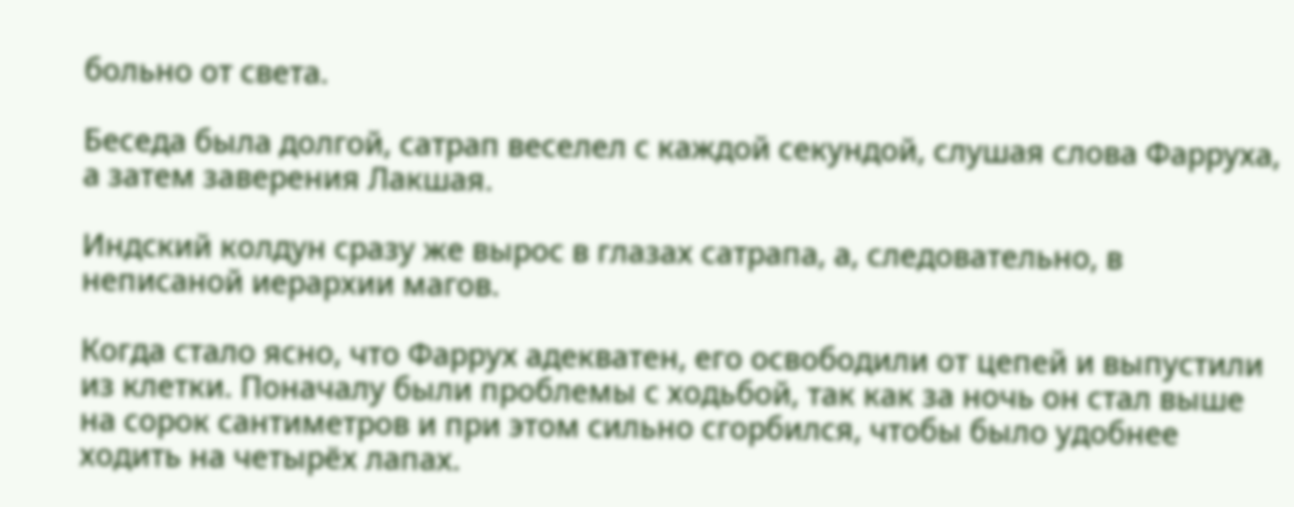больно от света.

Беседа была долгой, сатрап веселел с каждой секундой, слушая слова Фарруха, а затем заверения Лакшая.

Индский колдун сразу же вырос в глазах сатрапа, а, следовательно, в неписаной иерархии магов.

Когда стало ясно, что Фаррух адекватен, его освободили от цепей и выпустили из клетки. Поначалу были проблемы с ходьбой, так как за ночь он стал выше на сорок сантиметров и при этом сильно сгорбился, чтобы было удобнее ходить на четырёх лапах.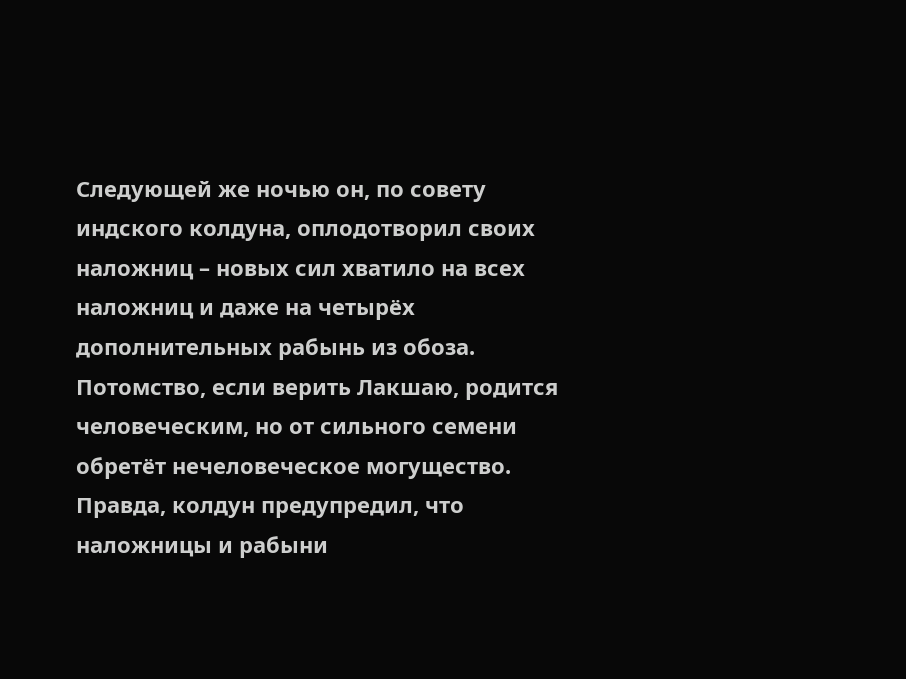Следующей же ночью он, по совету индского колдуна, оплодотворил своих наложниц – новых сил хватило на всех наложниц и даже на четырёх дополнительных рабынь из обоза. Потомство, если верить Лакшаю, родится человеческим, но от сильного семени обретёт нечеловеческое могущество. Правда, колдун предупредил, что наложницы и рабыни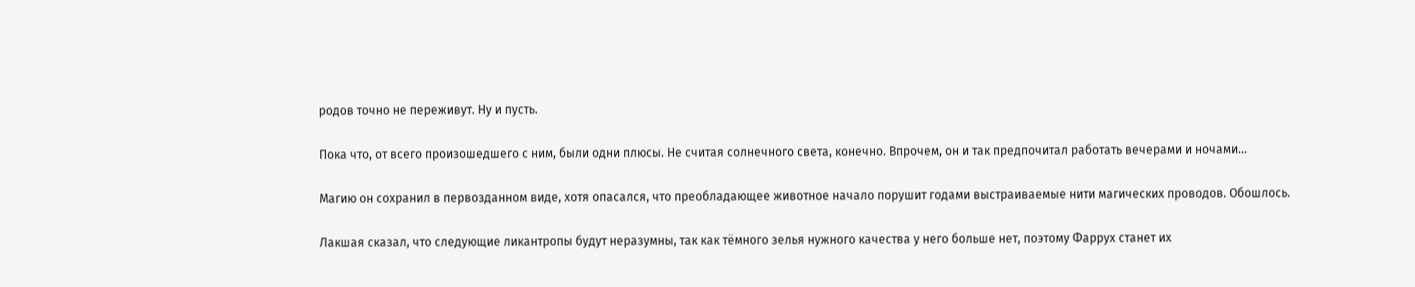родов точно не переживут. Ну и пусть.

Пока что, от всего произошедшего с ним, были одни плюсы. Не считая солнечного света, конечно. Впрочем, он и так предпочитал работать вечерами и ночами…

Магию он сохранил в первозданном виде, хотя опасался, что преобладающее животное начало порушит годами выстраиваемые нити магических проводов. Обошлось.

Лакшая сказал, что следующие ликантропы будут неразумны, так как тёмного зелья нужного качества у него больше нет, поэтому Фаррух станет их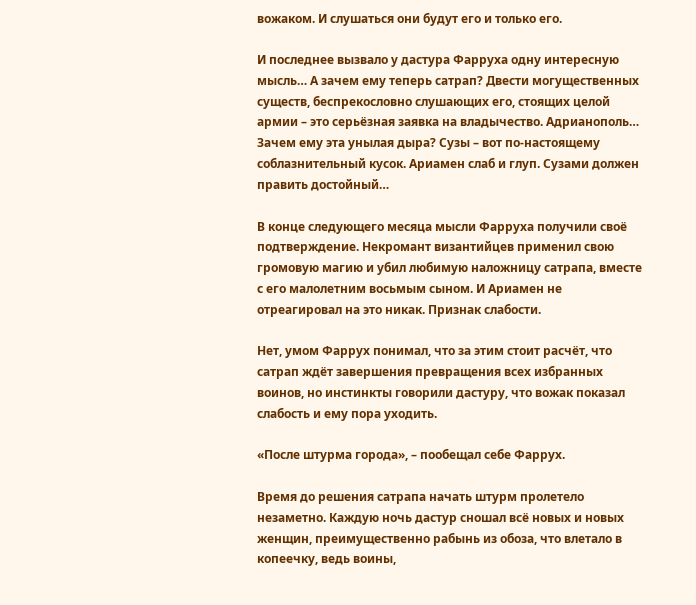вожаком. И слушаться они будут его и только его.

И последнее вызвало у дастура Фарруха одну интересную мысль… А зачем ему теперь сатрап? Двести могущественных существ, беспрекословно слушающих его, стоящих целой армии – это серьёзная заявка на владычество. Адрианополь… Зачем ему эта унылая дыра? Сузы – вот по-настоящему соблазнительный кусок. Ариамен слаб и глуп. Сузами должен править достойный…

В конце следующего месяца мысли Фарруха получили своё подтверждение. Некромант византийцев применил свою громовую магию и убил любимую наложницу сатрапа, вместе с его малолетним восьмым сыном. И Ариамен не отреагировал на это никак. Признак слабости.

Нет, умом Фаррух понимал, что за этим стоит расчёт, что сатрап ждёт завершения превращения всех избранных воинов, но инстинкты говорили дастуру, что вожак показал слабость и ему пора уходить.

«После штурма города», – пообещал себе Фаррух.

Время до решения сатрапа начать штурм пролетело незаметно. Каждую ночь дастур сношал всё новых и новых женщин, преимущественно рабынь из обоза, что влетало в копеечку, ведь воины,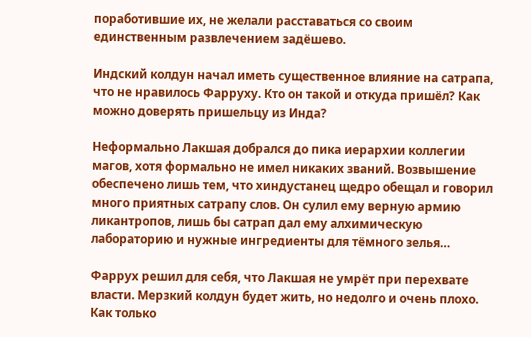поработившие их, не желали расставаться со своим единственным развлечением задёшево.

Индский колдун начал иметь существенное влияние на сатрапа, что не нравилось Фарруху. Кто он такой и откуда пришёл? Как можно доверять пришельцу из Инда?

Неформально Лакшая добрался до пика иерархии коллегии магов, хотя формально не имел никаких званий. Возвышение обеспечено лишь тем, что хиндустанец щедро обещал и говорил много приятных сатрапу слов. Он сулил ему верную армию ликантропов, лишь бы сатрап дал ему алхимическую лабораторию и нужные ингредиенты для тёмного зелья…

Фаррух решил для себя, что Лакшая не умрёт при перехвате власти. Мерзкий колдун будет жить, но недолго и очень плохо. Как только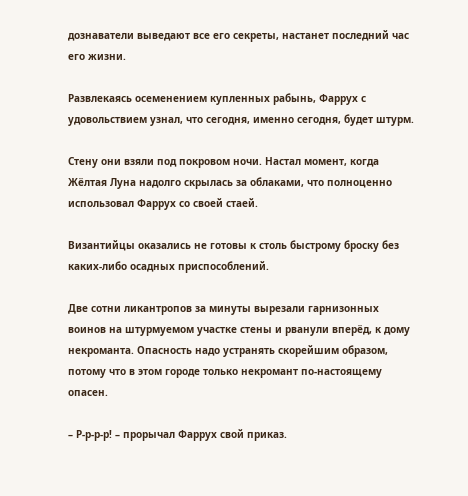дознаватели выведают все его секреты, настанет последний час его жизни.

Развлекаясь осеменением купленных рабынь, Фаррух с удовольствием узнал, что сегодня, именно сегодня, будет штурм.

Стену они взяли под покровом ночи. Настал момент, когда Жёлтая Луна надолго скрылась за облаками, что полноценно использовал Фаррух со своей стаей.

Византийцы оказались не готовы к столь быстрому броску без каких-либо осадных приспособлений.

Две сотни ликантропов за минуты вырезали гарнизонных воинов на штурмуемом участке стены и рванули вперёд, к дому некроманта. Опасность надо устранять скорейшим образом, потому что в этом городе только некромант по-настоящему опасен.

– Р-р-р-р! – прорычал Фаррух свой приказ.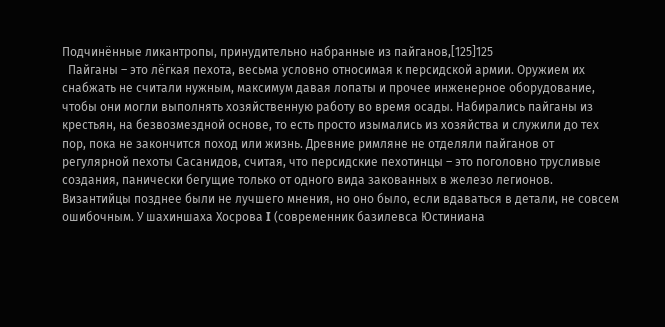Подчинённые ликантропы, принудительно набранные из пайганов,[125]125
  Пайганы – это лёгкая пехота, весьма условно относимая к персидской армии. Оружием их снабжать не считали нужным, максимум давая лопаты и прочее инженерное оборудование, чтобы они могли выполнять хозяйственную работу во время осады. Набирались пайганы из крестьян, на безвозмездной основе, то есть просто изымались из хозяйства и служили до тех пор, пока не закончится поход или жизнь. Древние римляне не отделяли пайганов от регулярной пехоты Сасанидов, считая, что персидские пехотинцы – это поголовно трусливые создания, панически бегущие только от одного вида закованных в железо легионов. Византийцы позднее были не лучшего мнения, но оно было, если вдаваться в детали, не совсем ошибочным. У шахиншаха Хосрова I (современник базилевса Юстиниана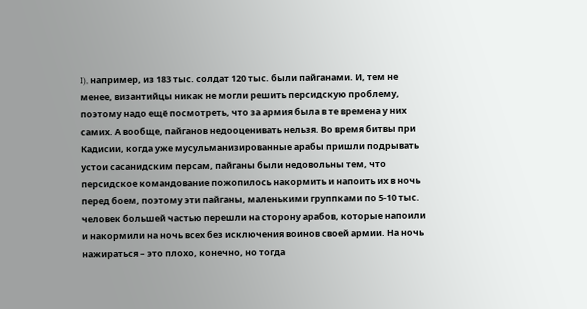I), например, из 183 тыс. солдат 120 тыс. были пайганами. И, тем не менее, византийцы никак не могли решить персидскую проблему, поэтому надо ещё посмотреть, что за армия была в те времена у них самих. А вообще, пайганов недооценивать нельзя. Во время битвы при Кадисии, когда уже мусульманизированные арабы пришли подрывать устои сасанидским персам, пайганы были недовольны тем, что персидское командование пожопилось накормить и напоить их в ночь перед боем, поэтому эти пайганы, маленькими группками по 5-10 тыс. человек большей частью перешли на сторону арабов, которые напоили и накормили на ночь всех без исключения воинов своей армии. На ночь нажираться – это плохо, конечно, но тогда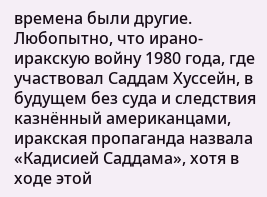времена были другие. Любопытно, что ирано-иракскую войну 1980 года, где участвовал Саддам Хуссейн, в будущем без суда и следствия казнённый американцами, иракская пропаганда назвала «Кадисией Саддама», хотя в ходе этой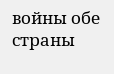войны обе страны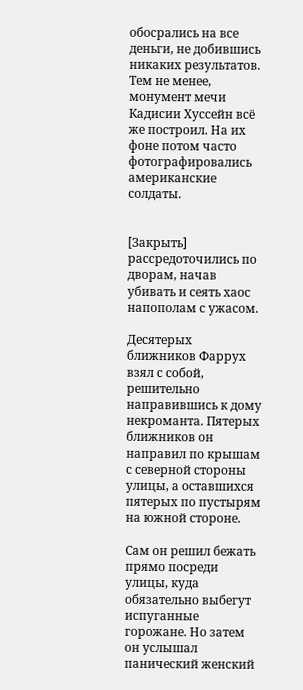обосрались на все деньги, не добившись никаких результатов. Тем не менее, монумент мечи Кадисии Хуссейн всё же построил. На их фоне потом часто фотографировались американские солдаты.


[Закрыть]
рассредоточились по дворам, начав убивать и сеять хаос напополам с ужасом.

Десятерых ближников Фаррух взял с собой, решительно направившись к дому некроманта. Пятерых ближников он направил по крышам с северной стороны улицы, а оставшихся пятерых по пустырям на южной стороне.

Сам он решил бежать прямо посреди улицы, куда обязательно выбегут испуганные горожане. Но затем он услышал панический женский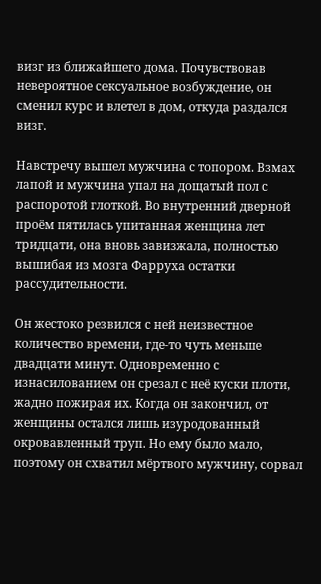визг из ближайшего дома. Почувствовав невероятное сексуальное возбуждение, он сменил курс и влетел в дом, откуда раздался визг.

Навстречу вышел мужчина с топором. Взмах лапой и мужчина упал на дощатый пол с распоротой глоткой. Во внутренний дверной проём пятилась упитанная женщина лет тридцати, она вновь завизжала, полностью вышибая из мозга Фарруха остатки рассудительности.

Он жестоко резвился с ней неизвестное количество времени, где-то чуть меньше двадцати минут. Одновременно с изнасилованием он срезал с неё куски плоти, жадно пожирая их. Когда он закончил, от женщины остался лишь изуродованный окровавленный труп. Но ему было мало, поэтому он схватил мёртвого мужчину, сорвал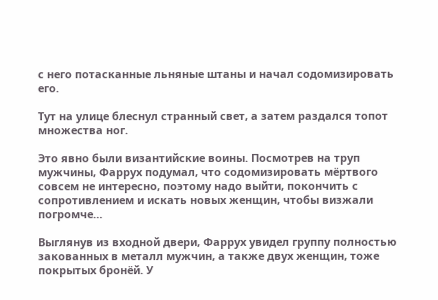с него потасканные льняные штаны и начал содомизировать его.

Тут на улице блеснул странный свет, а затем раздался топот множества ног.

Это явно были византийские воины. Посмотрев на труп мужчины, Фаррух подумал, что содомизировать мёртвого совсем не интересно, поэтому надо выйти, покончить с сопротивлением и искать новых женщин, чтобы визжали погромче…

Выглянув из входной двери, Фаррух увидел группу полностью закованных в металл мужчин, а также двух женщин, тоже покрытых бронёй. У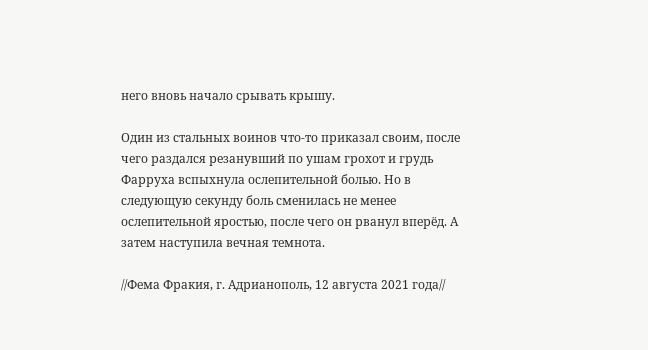него вновь начало срывать крышу.

Один из стальных воинов что-то приказал своим, после чего раздался резанувший по ушам грохот и грудь Фарруха вспыхнула ослепительной болью. Но в следующую секунду боль сменилась не менее ослепительной яростью, после чего он рванул вперёд. А затем наступила вечная темнота.

//Фема Фракия, г. Адрианополь, 12 августа 2021 года//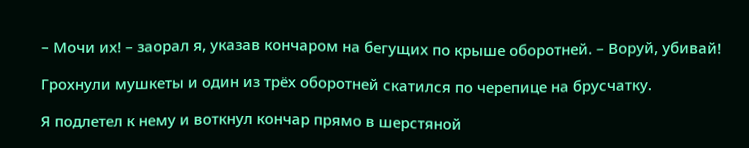– Мочи их! – заорал я, указав кончаром на бегущих по крыше оборотней. – Воруй, убивай!

Грохнули мушкеты и один из трёх оборотней скатился по черепице на брусчатку.

Я подлетел к нему и воткнул кончар прямо в шерстяной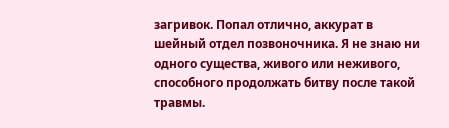загривок. Попал отлично, аккурат в шейный отдел позвоночника. Я не знаю ни одного существа, живого или неживого, способного продолжать битву после такой травмы.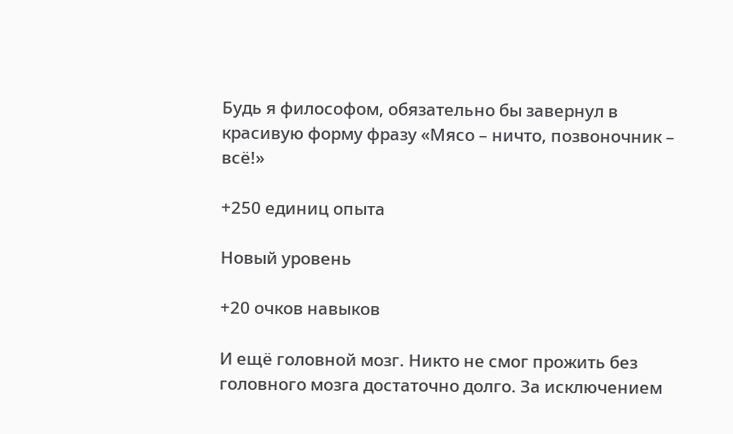Будь я философом, обязательно бы завернул в красивую форму фразу «Мясо – ничто, позвоночник – всё!»

+250 единиц опыта

Новый уровень

+20 очков навыков

И ещё головной мозг. Никто не смог прожить без головного мозга достаточно долго. За исключением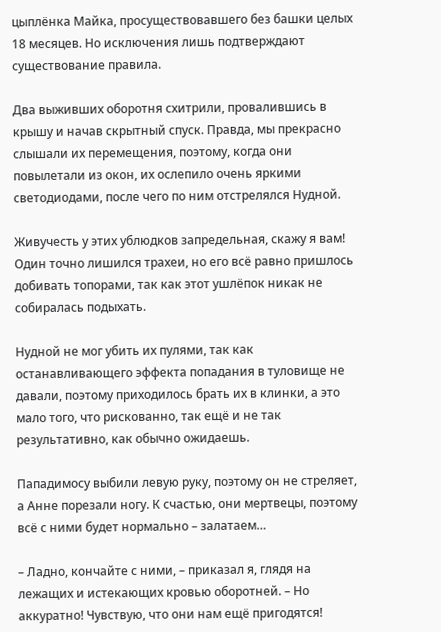цыплёнка Майка, просуществовавшего без башки целых 18 месяцев. Но исключения лишь подтверждают существование правила.

Два выживших оборотня схитрили, провалившись в крышу и начав скрытный спуск. Правда, мы прекрасно слышали их перемещения, поэтому, когда они повылетали из окон, их ослепило очень яркими светодиодами, после чего по ним отстрелялся Нудной.

Живучесть у этих ублюдков запредельная, скажу я вам! Один точно лишился трахеи, но его всё равно пришлось добивать топорами, так как этот ушлёпок никак не собиралась подыхать.

Нудной не мог убить их пулями, так как останавливающего эффекта попадания в туловище не давали, поэтому приходилось брать их в клинки, а это мало того, что рискованно, так ещё и не так результативно, как обычно ожидаешь.

Пападимосу выбили левую руку, поэтому он не стреляет, а Анне порезали ногу. К счастью, они мертвецы, поэтому всё с ними будет нормально – залатаем…

– Ладно, кончайте с ними, – приказал я, глядя на лежащих и истекающих кровью оборотней. – Но аккуратно! Чувствую, что они нам ещё пригодятся!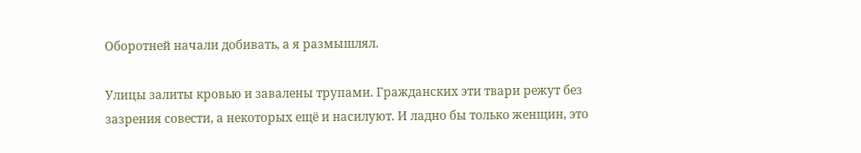Оборотней начали добивать, а я размышлял.

Улицы залиты кровью и завалены трупами. Гражданских эти твари режут без зазрения совести, а некоторых ещё и насилуют. И ладно бы только женщин, это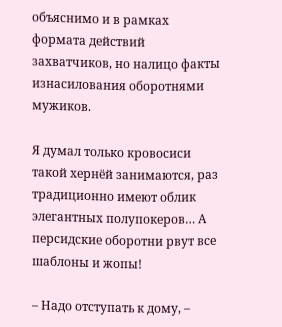объяснимо и в рамках формата действий захватчиков, но налицо факты изнасилования оборотнями мужиков.

Я думал только кровосиси такой хернёй занимаются, раз традиционно имеют облик элегантных полупокеров… А персидские оборотни рвут все шаблоны и жопы!

– Надо отступать к дому, –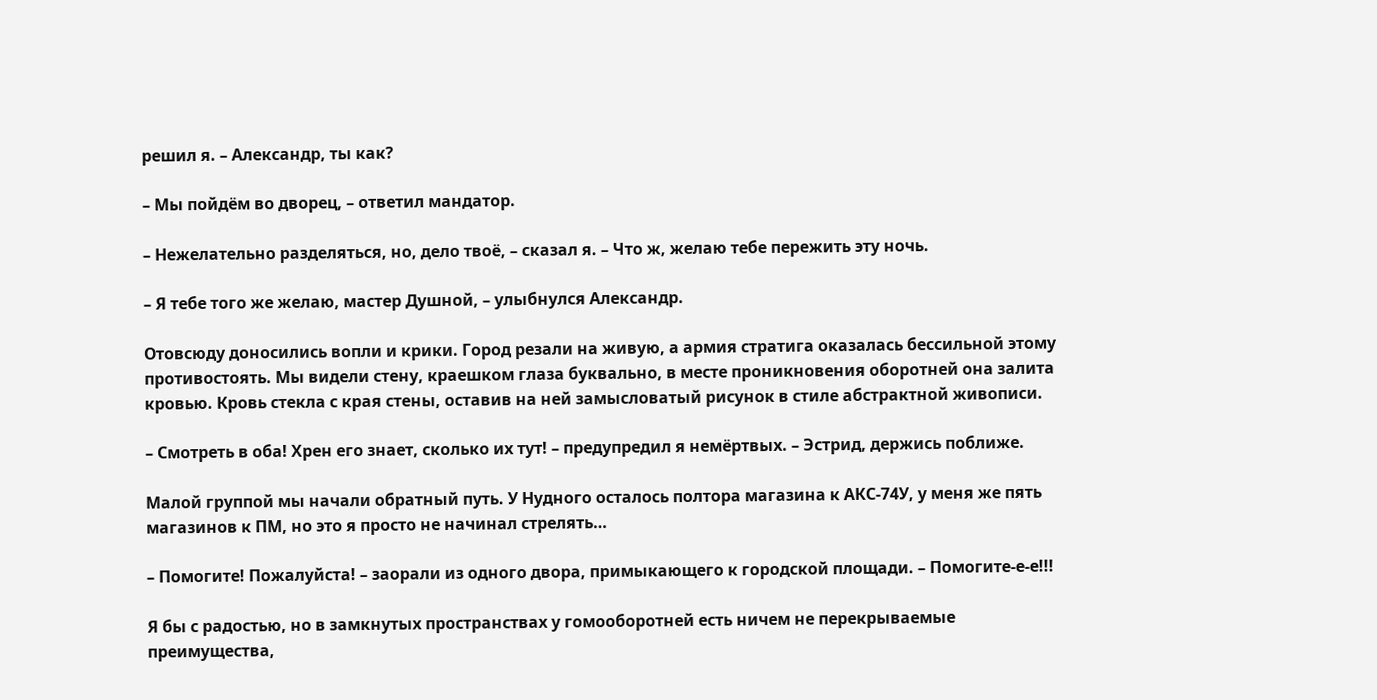решил я. – Александр, ты как?

– Мы пойдём во дворец, – ответил мандатор.

– Нежелательно разделяться, но, дело твоё, – сказал я. – Что ж, желаю тебе пережить эту ночь.

– Я тебе того же желаю, мастер Душной, – улыбнулся Александр.

Отовсюду доносились вопли и крики. Город резали на живую, а армия стратига оказалась бессильной этому противостоять. Мы видели стену, краешком глаза буквально, в месте проникновения оборотней она залита кровью. Кровь стекла с края стены, оставив на ней замысловатый рисунок в стиле абстрактной живописи.

– Смотреть в оба! Хрен его знает, сколько их тут! – предупредил я немёртвых. – Эстрид, держись поближе.

Малой группой мы начали обратный путь. У Нудного осталось полтора магазина к АКС-74У, у меня же пять магазинов к ПМ, но это я просто не начинал стрелять…

– Помогите! Пожалуйста! – заорали из одного двора, примыкающего к городской площади. – Помогите-е-е!!!

Я бы с радостью, но в замкнутых пространствах у гомооборотней есть ничем не перекрываемые преимущества,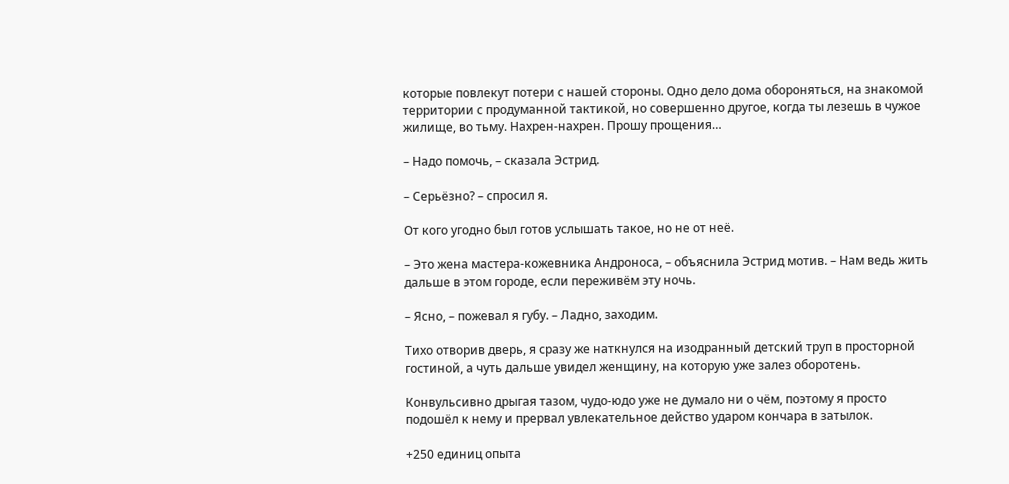которые повлекут потери с нашей стороны. Одно дело дома обороняться, на знакомой территории с продуманной тактикой, но совершенно другое, когда ты лезешь в чужое жилище, во тьму. Нахрен-нахрен. Прошу прощения…

– Надо помочь, – сказала Эстрид.

– Серьёзно? – спросил я.

От кого угодно был готов услышать такое, но не от неё.

– Это жена мастера-кожевника Андроноса, – объяснила Эстрид мотив. – Нам ведь жить дальше в этом городе, если переживём эту ночь.

– Ясно, – пожевал я губу. – Ладно, заходим.

Тихо отворив дверь, я сразу же наткнулся на изодранный детский труп в просторной гостиной, а чуть дальше увидел женщину, на которую уже залез оборотень.

Конвульсивно дрыгая тазом, чудо-юдо уже не думало ни о чём, поэтому я просто подошёл к нему и прервал увлекательное действо ударом кончара в затылок.

+250 единиц опыта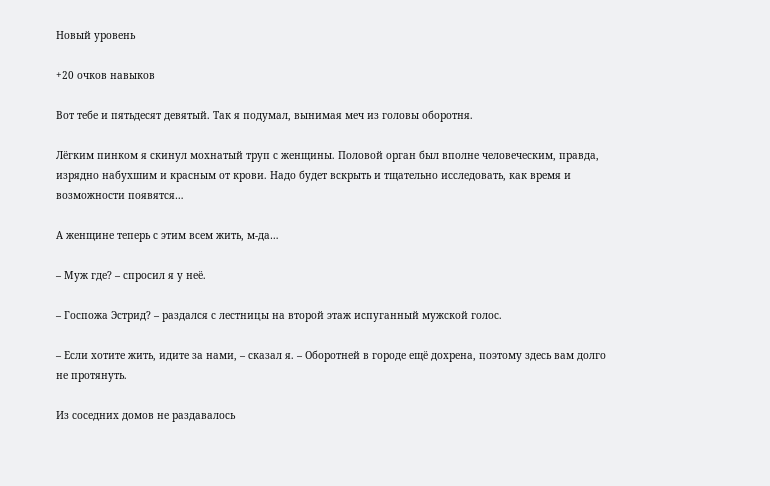Новый уровень

+20 очков навыков

Вот тебе и пятьдесят девятый. Так я подумал, вынимая меч из головы оборотня.

Лёгким пинком я скинул мохнатый труп с женщины. Половой орган был вполне человеческим, правда, изрядно набухшим и красным от крови. Надо будет вскрыть и тщательно исследовать, как время и возможности появятся…

А женщине теперь с этим всем жить, м-да…

– Муж где? – спросил я у неё.

– Госпожа Эстрид? – раздался с лестницы на второй этаж испуганный мужской голос.

– Если хотите жить, идите за нами, – сказал я. – Оборотней в городе ещё дохрена, поэтому здесь вам долго не протянуть.

Из соседних домов не раздавалось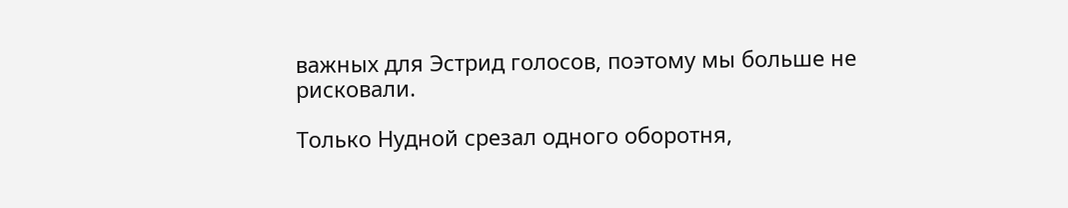важных для Эстрид голосов, поэтому мы больше не рисковали.

Только Нудной срезал одного оборотня,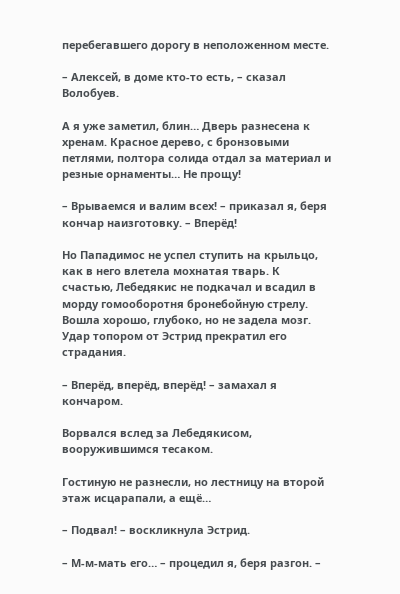перебегавшего дорогу в неположенном месте.

– Алексей, в доме кто-то есть, – сказал Волобуев.

А я уже заметил, блин… Дверь разнесена к хренам. Красное дерево, с бронзовыми петлями, полтора солида отдал за материал и резные орнаменты… Не прощу!

– Врываемся и валим всех! – приказал я, беря кончар наизготовку. – Вперёд!

Но Пападимос не успел ступить на крыльцо, как в него влетела мохнатая тварь. К счастью, Лебедякис не подкачал и всадил в морду гомооборотня бронебойную стрелу. Вошла хорошо, глубоко, но не задела мозг. Удар топором от Эстрид прекратил его страдания.

– Вперёд, вперёд, вперёд! – замахал я кончаром.

Ворвался вслед за Лебедякисом, вооружившимся тесаком.

Гостиную не разнесли, но лестницу на второй этаж исцарапали, а ещё…

– Подвал! – воскликнула Эстрид.

– М-м-мать его… – процедил я, беря разгон. –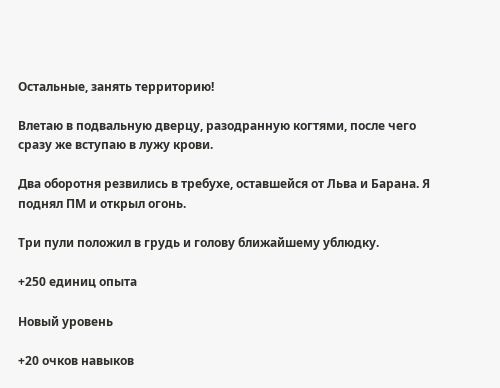Остальные, занять территорию!

Влетаю в подвальную дверцу, разодранную когтями, после чего сразу же вступаю в лужу крови.

Два оборотня резвились в требухе, оставшейся от Льва и Барана. Я поднял ПМ и открыл огонь.

Три пули положил в грудь и голову ближайшему ублюдку.

+250 единиц опыта

Новый уровень

+20 очков навыков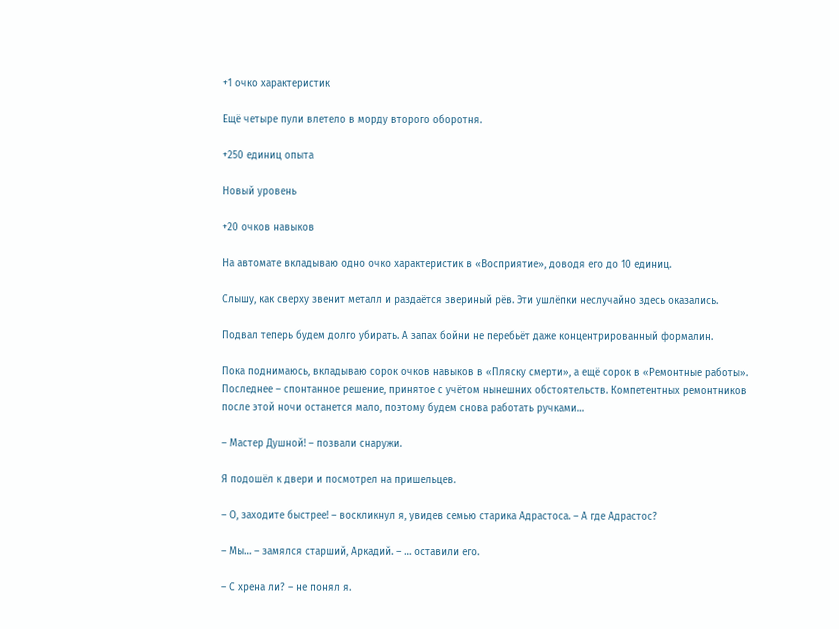+1 очко характеристик

Ещё четыре пули влетело в морду второго оборотня.

+250 единиц опыта

Новый уровень

+20 очков навыков

На автомате вкладываю одно очко характеристик в «Восприятие», доводя его до 10 единиц.

Слышу, как сверху звенит металл и раздаётся звериный рёв. Эти ушлёпки неслучайно здесь оказались.

Подвал теперь будем долго убирать. А запах бойни не перебьёт даже концентрированный формалин.

Пока поднимаюсь, вкладываю сорок очков навыков в «Пляску смерти», а ещё сорок в «Ремонтные работы». Последнее – спонтанное решение, принятое с учётом нынешних обстоятельств. Компетентных ремонтников после этой ночи останется мало, поэтому будем снова работать ручками…

– Мастер Душной! – позвали снаружи.

Я подошёл к двери и посмотрел на пришельцев.

– О, заходите быстрее! – воскликнул я, увидев семью старика Адрастоса. – А где Адрастос?

– Мы… – замялся старший, Аркадий. – … оставили его.

– С хрена ли? – не понял я.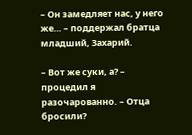– Он замедляет нас, у него же… – поддержал братца младший, Захарий.

– Вот же суки, а? – процедил я разочарованно. – Отца бросили?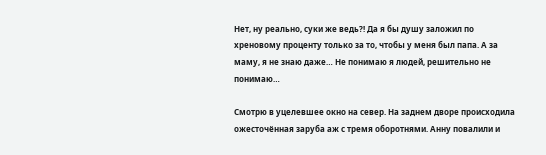Нет, ну реально, суки же ведь?! Да я бы душу заложил по хреновому проценту только за то, чтобы у меня был папа. А за маму, я не знаю даже… Не понимаю я людей, решительно не понимаю…

Смотрю в уцелевшее окно на север. На заднем дворе происходила ожесточённая заруба аж с тремя оборотнями. Анну повалили и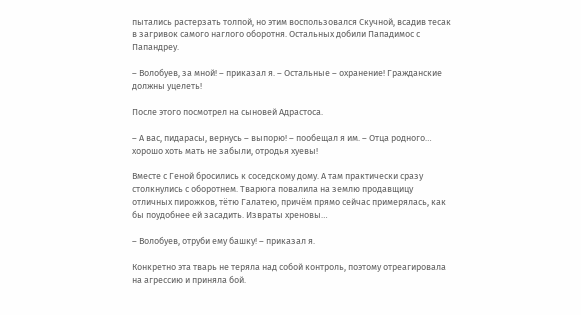пытались растерзать толпой, но этим воспользовался Скучной, всадив тесак в загривок самого наглого оборотня. Остальных добили Пападимос с Папандреу.

– Волобуев, за мной! – приказал я. – Остальные – охранение! Гражданские должны уцелеть!

После этого посмотрел на сыновей Адрастоса.

– А вас, пидарасы, вернусь – выпорю! – пообещал я им. – Отца родного… хорошо хоть мать не забыли, отродья хуевы!

Вместе с Геной бросились к соседскому дому. А там практически сразу столкнулись с оборотнем. Тварюга повалила на землю продавщицу отличных пирожков, тётю Галатею, причём прямо сейчас примерялась, как бы поудобнее ей засадить. Извраты хреновы…

– Волобуев, отруби ему башку! – приказал я.

Конкретно эта тварь не теряла над собой контроль, поэтому отреагировала на агрессию и приняла бой.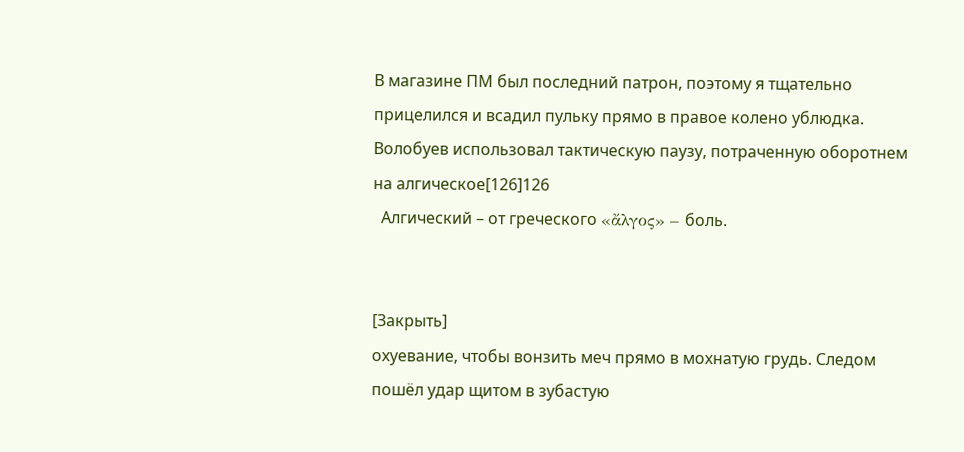В магазине ПМ был последний патрон, поэтому я тщательно прицелился и всадил пульку прямо в правое колено ублюдка. Волобуев использовал тактическую паузу, потраченную оборотнем на алгическое[126]126
  Алгический – от греческого «ἄλγος» – боль.


[Закрыть]
охуевание, чтобы вонзить меч прямо в мохнатую грудь. Следом пошёл удар щитом в зубастую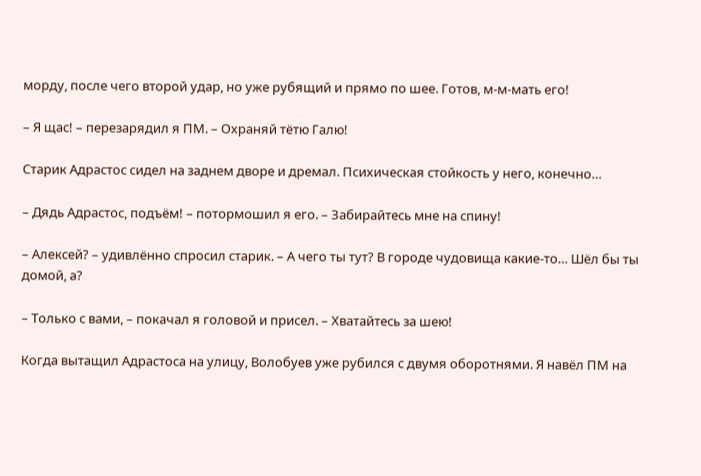морду, после чего второй удар, но уже рубящий и прямо по шее. Готов, м-м-мать его!

– Я щас! – перезарядил я ПМ. – Охраняй тётю Галю!

Старик Адрастос сидел на заднем дворе и дремал. Психическая стойкость у него, конечно…

– Дядь Адрастос, подъём! – потормошил я его. – Забирайтесь мне на спину!

– Алексей? – удивлённо спросил старик. – А чего ты тут? В городе чудовища какие-то… Шёл бы ты домой, а?

– Только с вами, – покачал я головой и присел. – Хватайтесь за шею!

Когда вытащил Адрастоса на улицу, Волобуев уже рубился с двумя оборотнями. Я навёл ПМ на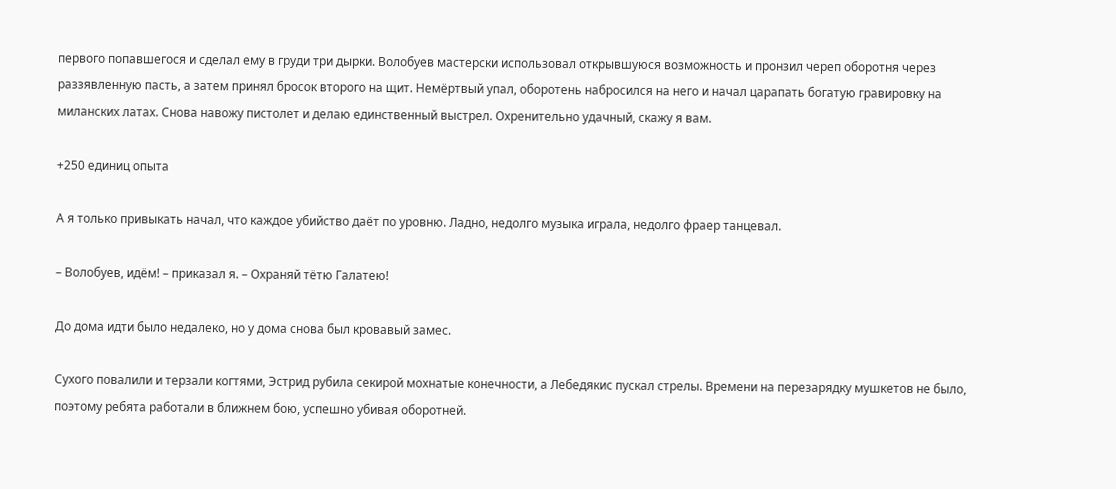первого попавшегося и сделал ему в груди три дырки. Волобуев мастерски использовал открывшуюся возможность и пронзил череп оборотня через раззявленную пасть, а затем принял бросок второго на щит. Немёртвый упал, оборотень набросился на него и начал царапать богатую гравировку на миланских латах. Снова навожу пистолет и делаю единственный выстрел. Охренительно удачный, скажу я вам.

+250 единиц опыта

А я только привыкать начал, что каждое убийство даёт по уровню. Ладно, недолго музыка играла, недолго фраер танцевал.

– Волобуев, идём! – приказал я. – Охраняй тётю Галатею!

До дома идти было недалеко, но у дома снова был кровавый замес.

Сухого повалили и терзали когтями, Эстрид рубила секирой мохнатые конечности, а Лебедякис пускал стрелы. Времени на перезарядку мушкетов не было, поэтому ребята работали в ближнем бою, успешно убивая оборотней.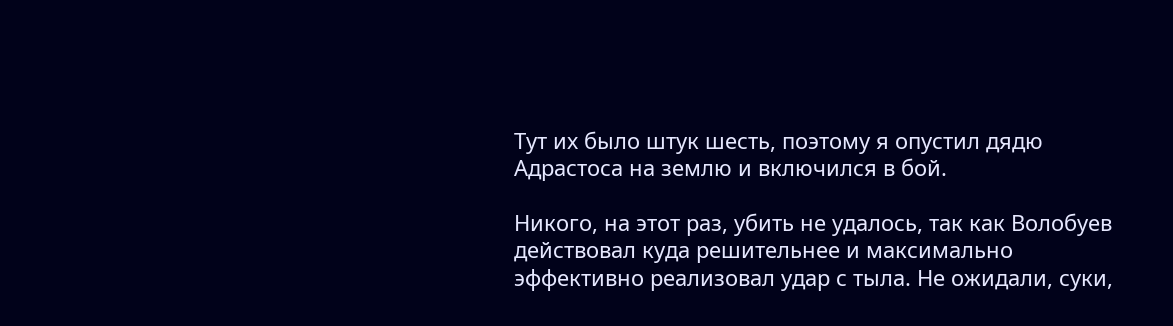Тут их было штук шесть, поэтому я опустил дядю Адрастоса на землю и включился в бой.

Никого, на этот раз, убить не удалось, так как Волобуев действовал куда решительнее и максимально эффективно реализовал удар с тыла. Не ожидали, суки,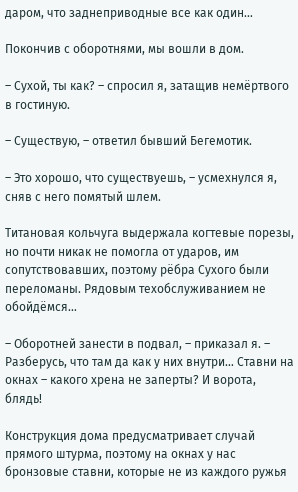даром, что заднеприводные все как один…

Покончив с оборотнями, мы вошли в дом.

– Сухой, ты как? – спросил я, затащив немёртвого в гостиную.

– Существую, – ответил бывший Бегемотик.

– Это хорошо, что существуешь, – усмехнулся я, сняв с него помятый шлем.

Титановая кольчуга выдержала когтевые порезы, но почти никак не помогла от ударов, им сопутствовавших, поэтому рёбра Сухого были переломаны. Рядовым техобслуживанием не обойдёмся…

– Оборотней занести в подвал, – приказал я. – Разберусь, что там да как у них внутри… Ставни на окнах – какого хрена не заперты? И ворота, блядь!

Конструкция дома предусматривает случай прямого штурма, поэтому на окнах у нас бронзовые ставни, которые не из каждого ружья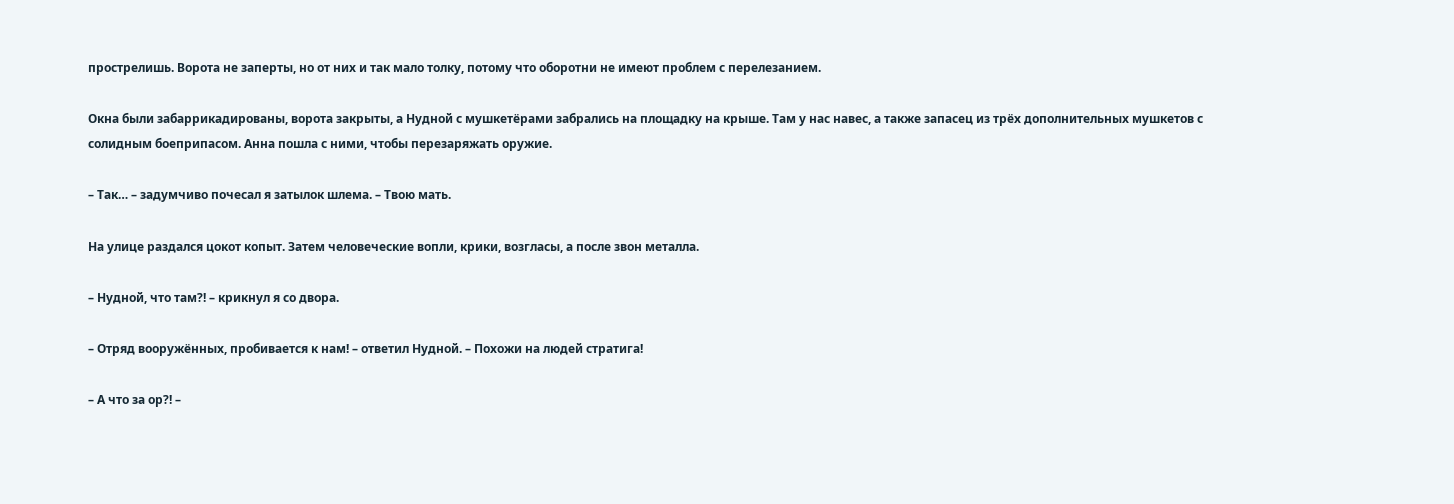прострелишь. Ворота не заперты, но от них и так мало толку, потому что оборотни не имеют проблем с перелезанием.

Окна были забаррикадированы, ворота закрыты, а Нудной с мушкетёрами забрались на площадку на крыше. Там у нас навес, а также запасец из трёх дополнительных мушкетов с солидным боеприпасом. Анна пошла с ними, чтобы перезаряжать оружие.

– Так… – задумчиво почесал я затылок шлема. – Твою мать.

На улице раздался цокот копыт. Затем человеческие вопли, крики, возгласы, а после звон металла.

– Нудной, что там?! – крикнул я со двора.

– Отряд вооружённых, пробивается к нам! – ответил Нудной. – Похожи на людей стратига!

– А что за ор?! –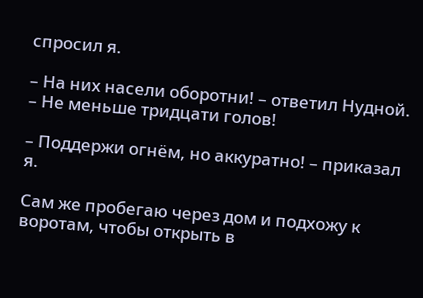спросил я.

– На них насели оборотни! – ответил Нудной. – Не меньше тридцати голов!

– Поддержи огнём, но аккуратно! – приказал я.

Сам же пробегаю через дом и подхожу к воротам, чтобы открыть в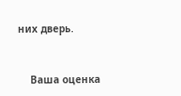них дверь.


    Ваша оценка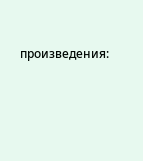произведения: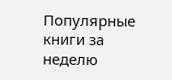Популярные книги за неделю